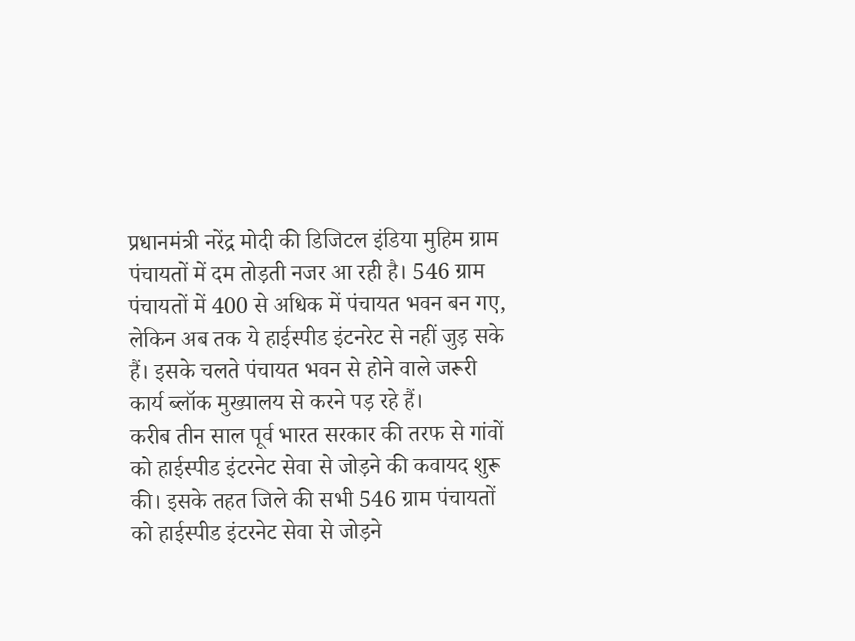प्रधानमंत्री नरेंद्र मोदी की डिजिटल इंडिया मुहिम ग्राम पंचायतों में दम तोड़ती नजर आ रही है। 546 ग्राम पंचायतों में 400 से अधिक में पंचायत भवन बन गए, लेकिन अब तक ये हाईस्पीड इंटनरेट से नहीं जुड़ सके हैं। इसके चलते पंचायत भवन से होने वाले जरूरी कार्य ब्लॉक मुख्यालय से करने पड़ रहे हैं।
करीब तीन साल पूर्व भारत सरकार की तरफ से गांवों को हाईस्पीड इंटरनेट सेवा से जोड़ने की कवायद शुरू की। इसके तहत जिले की सभी 546 ग्राम पंचायतों को हाईस्पीड इंटरनेट सेवा से जोड़ने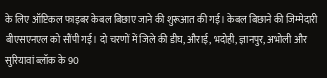के लिए ऑप्टिकल फाइबर केबल बिछाए जाने की शुरूआत की गई। केबल बिछाने की जिम्मेदारी बीएसएनएल को सौंपी गई। दो चरणों में जिले की डीघ, औराई, भदोही, ज्ञानपुर, अभोली और सुरियावां ब्लॉक के 90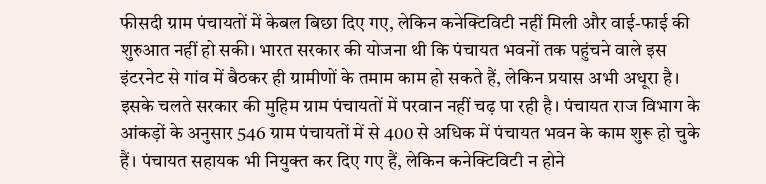फीसदी ग्राम पंचायतों में केबल बिछा दिए गए, लेकिन कनेक्टिविटी नहीं मिली और वाई-फाई की शुरुआत नहीं हो सकी। भारत सरकार की योजना थी कि पंचायत भवनों तक पहुंचने वाले इस इंटरनेट से गांव में बैठकर ही ग्रामीणों के तमाम काम हो सकते हैं, लेकिन प्रयास अभी अधूरा है। इसके चलते सरकार की मुहिम ग्राम पंचायतों में परवान नहीं चढ़ पा रही है। पंचायत राज विभाग के आंकड़ों के अनुसार 546 ग्राम पंचायतों में से 400 से अधिक में पंचायत भवन के काम शुरू हो चुके हैं। पंचायत सहायक भी नियुक्त कर दिए गए हैं, लेकिन कनेक्टिविटी न होने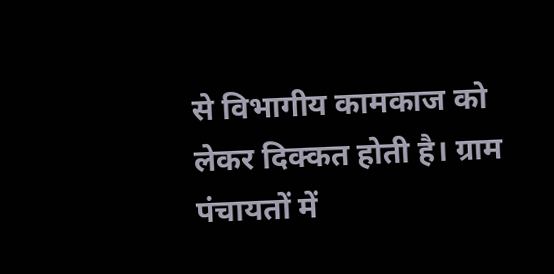से विभागीय कामकाज को लेकर दिक्कत होती है। ग्राम पंचायतों में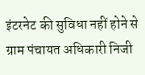इंटरनेट की सुविधा नहीं होने से ग्राम पंचायत अधिकारी निजी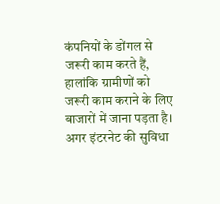कंपनियों के डोंगल से जरूरी काम करते हैं, हालांकि ग्रामीणों को जरूरी काम कराने के लिए बाजारों में जाना पड़ता है। अगर इंटरनेट की सुविधा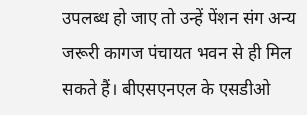उपलब्ध हो जाए तो उन्हें पेंशन संग अन्य जरूरी कागज पंचायत भवन से ही मिल सकते हैं। बीएसएनएल के एसडीओ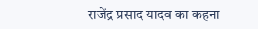राजेंद्र प्रसाद यादव का कहना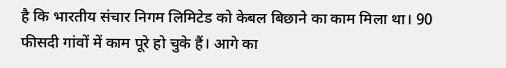है कि भारतीय संचार निगम लिमिटेड को केबल बिछाने का काम मिला था। 90 फीसदी गांवों में काम पूरे हो चुके हैं। आगे का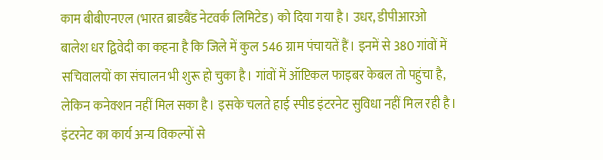काम बीबीएनएल (भारत ब्राडबैंड नेटवर्क लिमिटेड) को दिया गया है। उधर, डीपीआरओ बालेश धर द्विवेदी का कहना है कि जिले में कुल 546 ग्राम पंचायतें हैं। इनमें से 380 गांवों में सचिवालयों का संचालन भी शुरू हो चुका है। गांवों में ऑप्टिकल फाइबर केबल तो पहुंचा है, लेकिन कनेक्शन नहीं मिल सका है। इसके चलते हाई स्पीड इंटरनेट सुविधा नहीं मिल रही है। इंटरनेट का कार्य अन्य विकल्पों से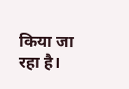किया जा रहा है।